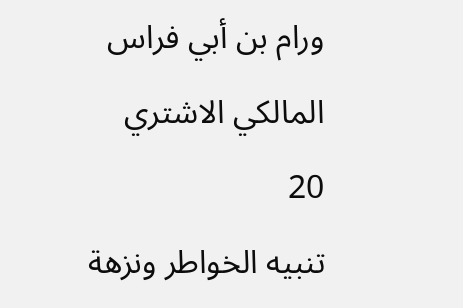ورام بن أبي فراس المالكي الاشتري
20
تنبيه الخواطر ونزهة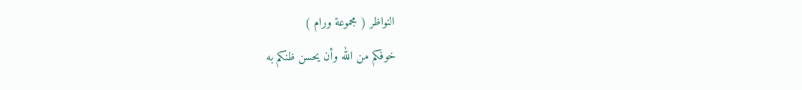النواظر ( مجموعة ورام )
خوفكم من الله وأن يحسن ظنكم به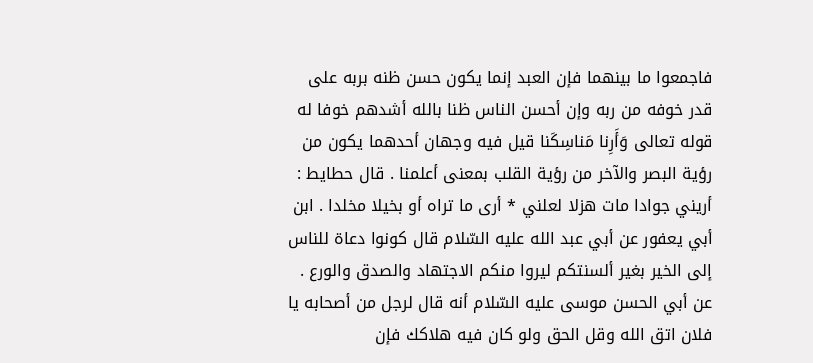فاجمعوا ما بينهما فإن العبد إنما يكون حسن ظنه بربه على قدر خوفه من ربه وإن أحسن الناس ظنا بالله أشدهم خوفا له قوله تعالى وَأَرِنا مَناسِكَنا قيل فيه وجهان أحدهما يكون من رؤية البصر والآخر من رؤية القلب بمعنى أعلمنا . قال حطايط : أريني جوادا مات هزلا لعلني * أرى ما تراه أو بخيلا مخلدا . ابن أبي يعفور عن أبي عبد الله عليه السّلام قال كونوا دعاة للناس إلى الخير بغير ألسنتكم ليروا منكم الاجتهاد والصدق والورع . عن أبي الحسن موسى عليه السّلام أنه قال لرجل من أصحابه يا فلان اتق الله وقل الحق ولو كان فيه هلاكك فإن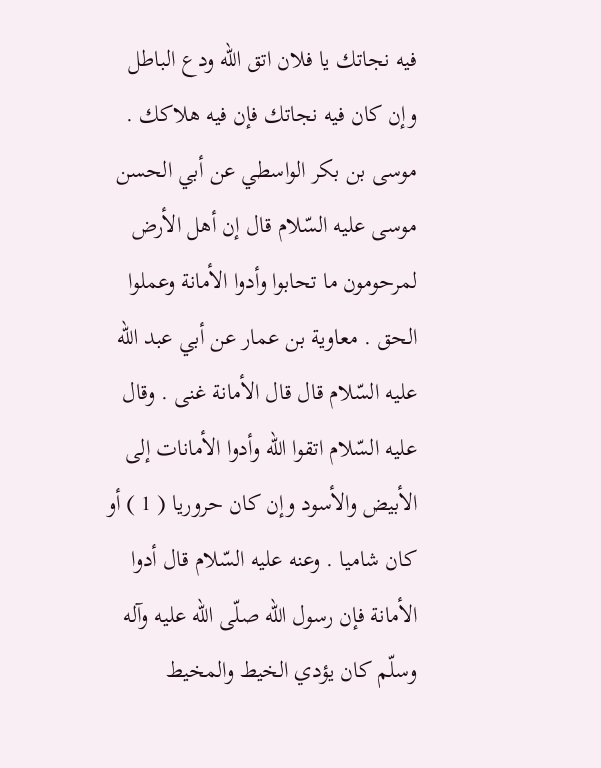فيه نجاتك يا فلان اتق الله ودع الباطل وإن كان فيه نجاتك فإن فيه هلاكك . موسى بن بكر الواسطي عن أبي الحسن موسى عليه السّلام قال إن أهل الأرض لمرحومون ما تحابوا وأدوا الأمانة وعملوا الحق . معاوية بن عمار عن أبي عبد الله عليه السّلام قال قال الأمانة غنى . وقال عليه السّلام اتقوا الله وأدوا الأمانات إلى الأبيض والأسود وإن كان حروريا ( 1 ) أو كان شاميا . وعنه عليه السّلام قال أدوا الأمانة فإن رسول الله صلّى الله عليه وآله وسلّم كان يؤدي الخيط والمخيط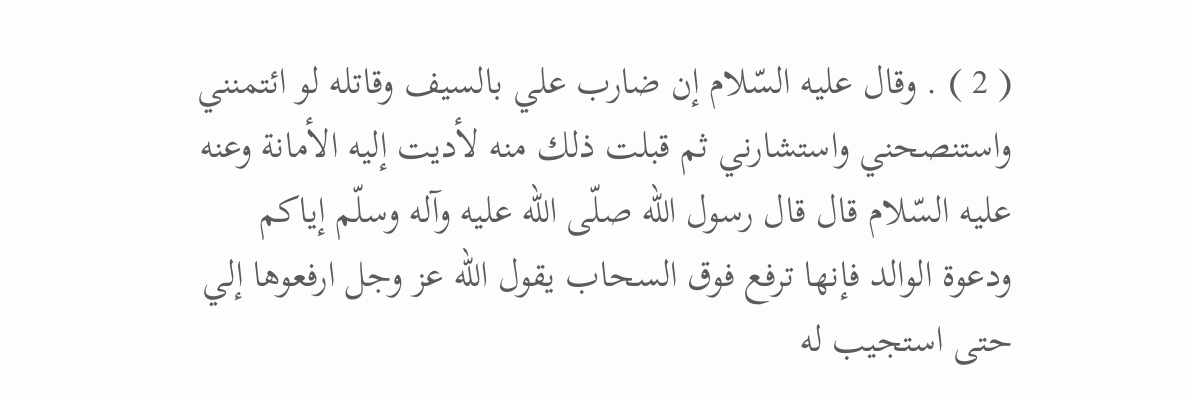( 2 ) . وقال عليه السّلام إن ضارب علي بالسيف وقاتله لو ائتمنني واستنصحني واستشارني ثم قبلت ذلك منه لأديت إليه الأمانة وعنه عليه السّلام قال قال رسول الله صلّى الله عليه وآله وسلّم إياكم ودعوة الوالد فإنها ترفع فوق السحاب يقول الله عز وجل ارفعوها إلي حتى استجيب له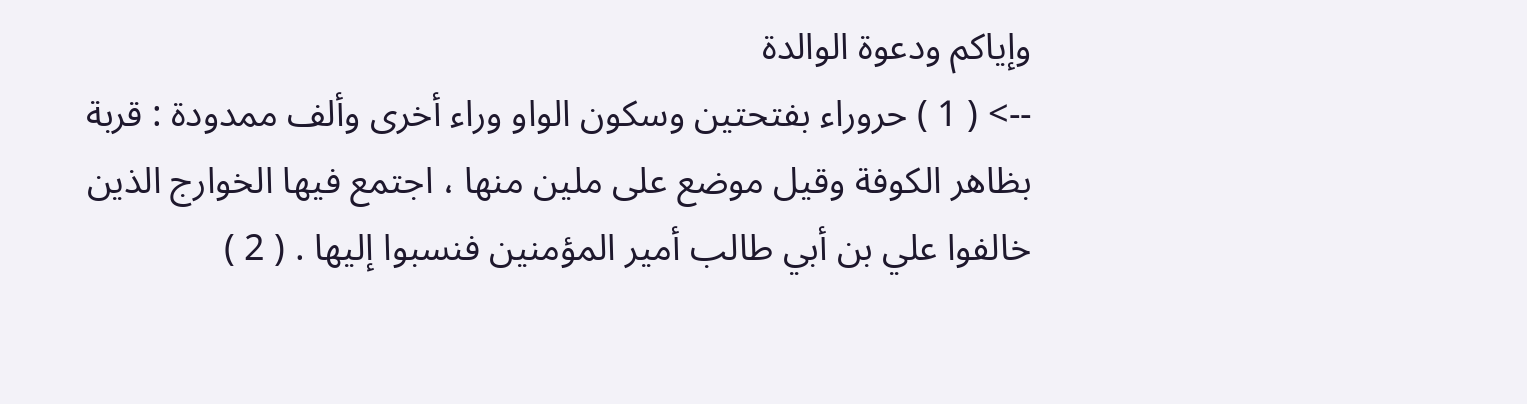وإياكم ودعوة الوالدة
--> ( 1 ) حروراء بفتحتين وسكون الواو وراء أخرى وألف ممدودة : قربة بظاهر الكوفة وقيل موضع على ملين منها ، اجتمع فيها الخوارج الذين خالفوا علي بن أبي طالب أمير المؤمنين فنسبوا إليها . ( 2 )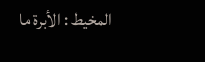المخيط : الأبرة ما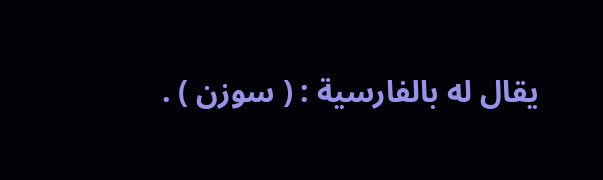يقال له بالفارسية : ( سوزن ) .